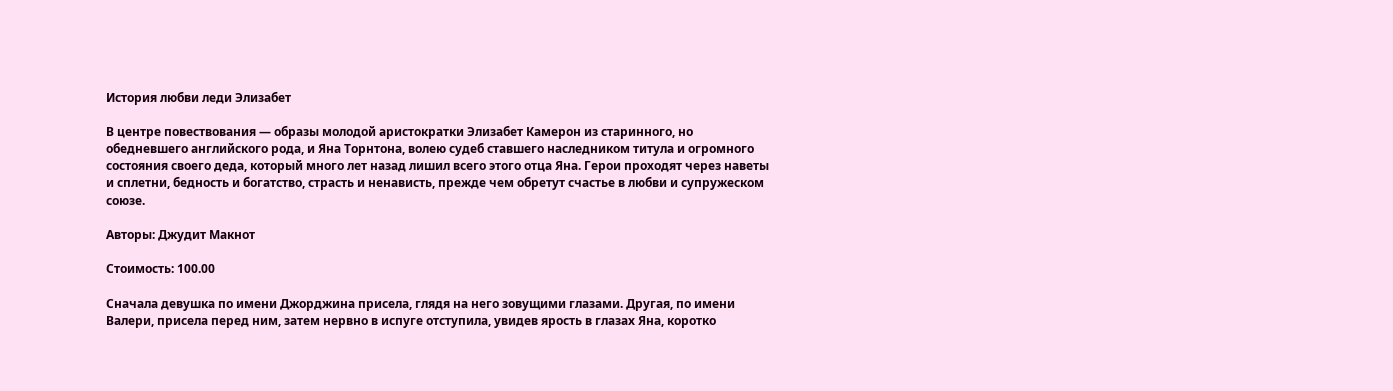История любви леди Элизабет

В центре повествования — образы молодой аристократки Элизабет Камерон из старинного, но обедневшего английского рода, и Яна Торнтона, волею судеб ставшего наследником титула и огромного состояния своего деда, который много лет назад лишил всего этого отца Яна. Герои проходят через наветы и сплетни, бедность и богатство, страсть и ненависть, прежде чем обретут счастье в любви и супружеском союзе.

Авторы: Джудит Макнот

Стоимость: 100.00

Сначала девушка по имени Джорджина присела, глядя на него зовущими глазами. Другая, по имени Валери, присела перед ним, затем нервно в испуге отступила, увидев ярость в глазах Яна, коротко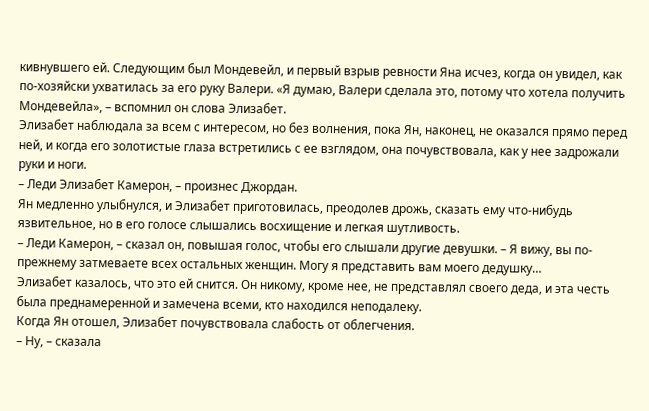кивнувшего ей. Следующим был Мондевейл, и первый взрыв ревности Яна исчез, когда он увидел, как по-хозяйски ухватилась за его руку Валери. «Я думаю, Валери сделала это, потому что хотела получить Мондевейла», – вспомнил он слова Элизабет.
Элизабет наблюдала за всем с интересом, но без волнения, пока Ян, наконец, не оказался прямо перед ней, и когда его золотистые глаза встретились с ее взглядом, она почувствовала, как у нее задрожали руки и ноги.
– Леди Элизабет Камерон, – произнес Джордан.
Ян медленно улыбнулся, и Элизабет приготовилась, преодолев дрожь, сказать ему что-нибудь язвительное, но в его голосе слышались восхищение и легкая шутливость.
– Леди Камерон, – сказал он, повышая голос, чтобы его слышали другие девушки. – Я вижу, вы по-прежнему затмеваете всех остальных женщин. Могу я представить вам моего дедушку…
Элизабет казалось, что это ей снится. Он никому, кроме нее, не представлял своего деда, и эта честь была преднамеренной и замечена всеми, кто находился неподалеку.
Когда Ян отошел, Элизабет почувствовала слабость от облегчения.
– Ну, – сказала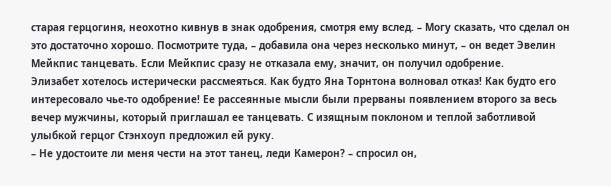старая герцогиня, неохотно кивнув в знак одобрения, смотря ему вслед. – Могу сказать, что сделал он это достаточно хорошо. Посмотрите туда, – добавила она через несколько минут, – он ведет Эвелин Мейкпис танцевать. Если Мейкпис сразу не отказала ему, значит, он получил одобрение.
Элизабет хотелось истерически рассмеяться. Как будто Яна Торнтона волновал отказ! Как будто его интересовало чье-то одобрение! Ее рассеянные мысли были прерваны появлением второго за весь вечер мужчины, который приглашал ее танцевать. С изящным поклоном и теплой заботливой улыбкой герцог Стэнхоуп предложил ей руку.
– Не удостоите ли меня чести на этот танец, леди Камерон? – спросил он,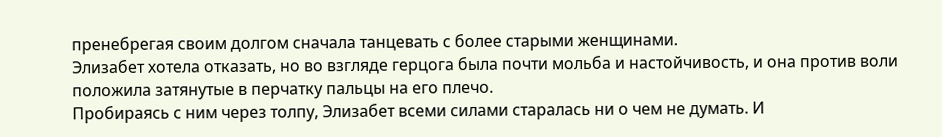пренебрегая своим долгом сначала танцевать с более старыми женщинами.
Элизабет хотела отказать, но во взгляде герцога была почти мольба и настойчивость, и она против воли положила затянутые в перчатку пальцы на его плечо.
Пробираясь с ним через толпу, Элизабет всеми силами старалась ни о чем не думать. И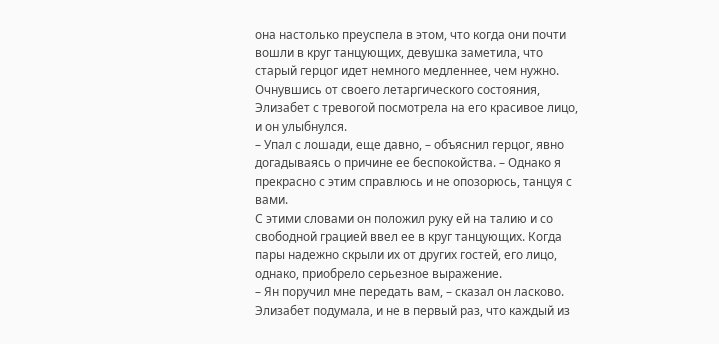она настолько преуспела в этом, что когда они почти вошли в круг танцующих, девушка заметила, что старый герцог идет немного медленнее, чем нужно. Очнувшись от своего летаргического состояния, Элизабет с тревогой посмотрела на его красивое лицо, и он улыбнулся.
– Упал с лошади, еще давно, – объяснил герцог, явно догадываясь о причине ее беспокойства. – Однако я прекрасно с этим справлюсь и не опозорюсь, танцуя с вами.
С этими словами он положил руку ей на талию и со свободной грацией ввел ее в круг танцующих. Когда пары надежно скрыли их от других гостей, его лицо, однако, приобрело серьезное выражение.
– Ян поручил мне передать вам, – сказал он ласково.
Элизабет подумала, и не в первый раз, что каждый из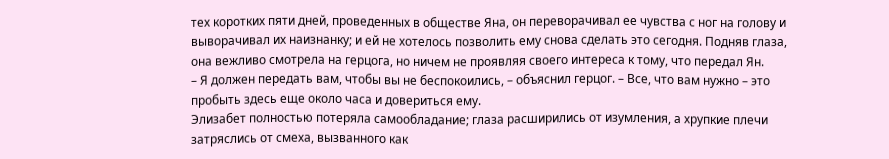тех коротких пяти дней, проведенных в обществе Яна, он переворачивал ее чувства с ног на голову и выворачивал их наизнанку; и ей не хотелось позволить ему снова сделать это сегодня. Подняв глаза, она вежливо смотрела на герцога, но ничем не проявляя своего интереса к тому, что передал Ян.
– Я должен передать вам, чтобы вы не беспокоились, – объяснил герцог. – Все, что вам нужно – это пробыть здесь еще около часа и довериться ему.
Элизабет полностью потеряла самообладание; глаза расширились от изумления, а хрупкие плечи затряслись от смеха, вызванного как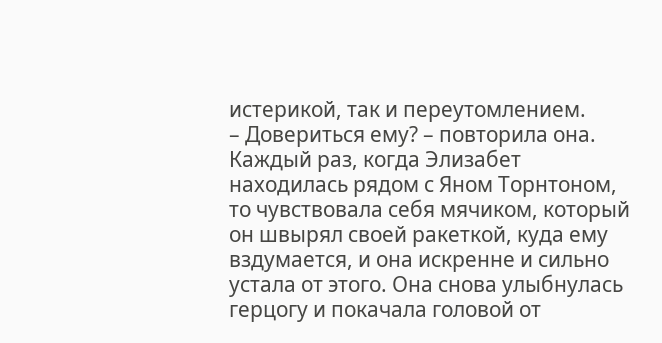истерикой, так и переутомлением.
– Довериться ему? – повторила она.
Каждый раз, когда Элизабет находилась рядом с Яном Торнтоном, то чувствовала себя мячиком, который он швырял своей ракеткой, куда ему вздумается, и она искренне и сильно устала от этого. Она снова улыбнулась герцогу и покачала головой от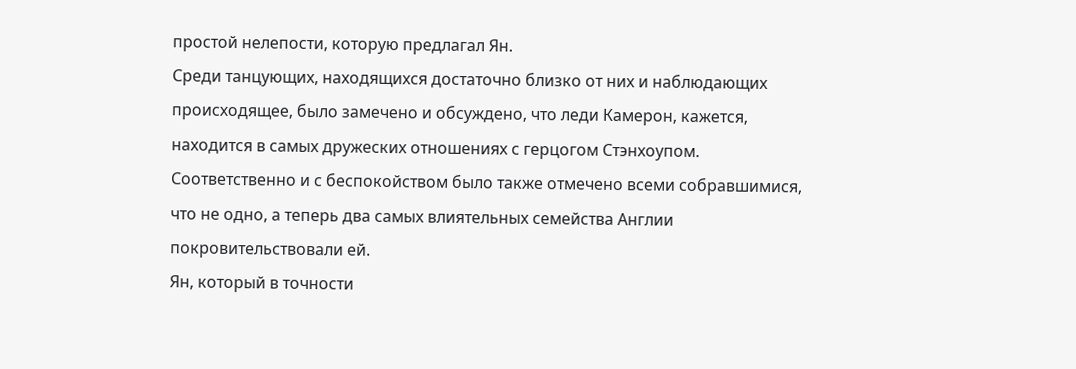простой нелепости, которую предлагал Ян.
Среди танцующих, находящихся достаточно близко от них и наблюдающих происходящее, было замечено и обсуждено, что леди Камерон, кажется, находится в самых дружеских отношениях с герцогом Стэнхоупом. Соответственно и с беспокойством было также отмечено всеми собравшимися, что не одно, а теперь два самых влиятельных семейства Англии покровительствовали ей.
Ян, который в точности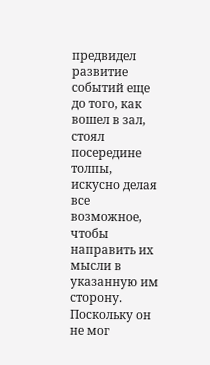предвидел развитие событий еще до того, как вошел в зал, стоял посередине толпы, искусно делая все возможное, чтобы направить их мысли в указанную им сторону. Поскольку он не мог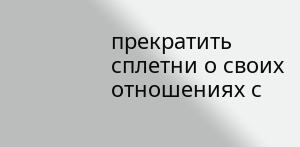прекратить сплетни о своих отношениях с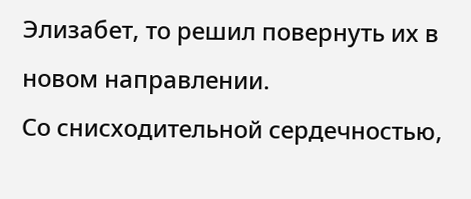Элизабет, то решил повернуть их в новом направлении.
Со снисходительной сердечностью,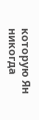которую Ян никогда